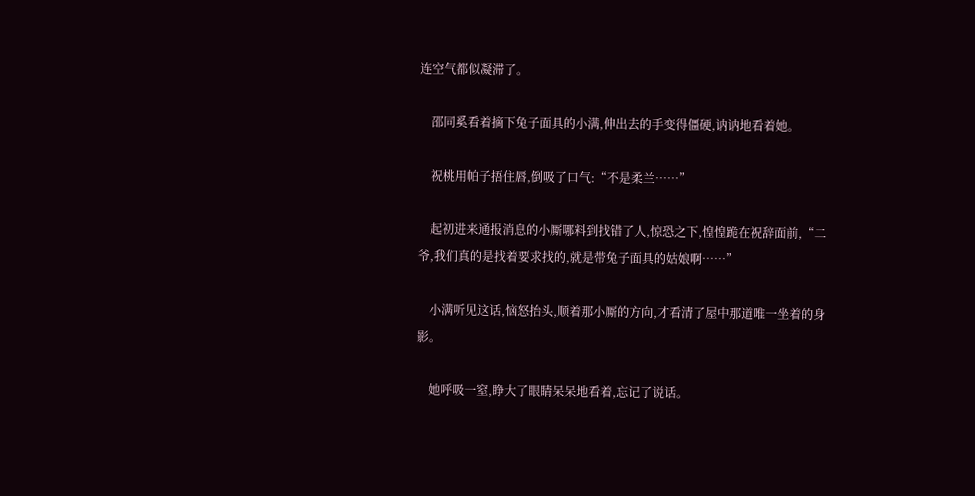连空气都似凝滞了。

    邵同奚看着摘下兔子面具的小满,伸出去的手变得僵硬,讷讷地看着她。

    祝桃用帕子捂住唇,倒吸了口气:“不是柔兰……”

    起初进来通报消息的小厮哪料到找错了人,惊恐之下,惶惶跪在祝辞面前,“二爷,我们真的是找着要求找的,就是带兔子面具的姑娘啊……”

    小满听见这话,恼怒抬头,顺着那小厮的方向,才看清了屋中那道唯一坐着的身影。

    她呼吸一窒,睁大了眼睛呆呆地看着,忘记了说话。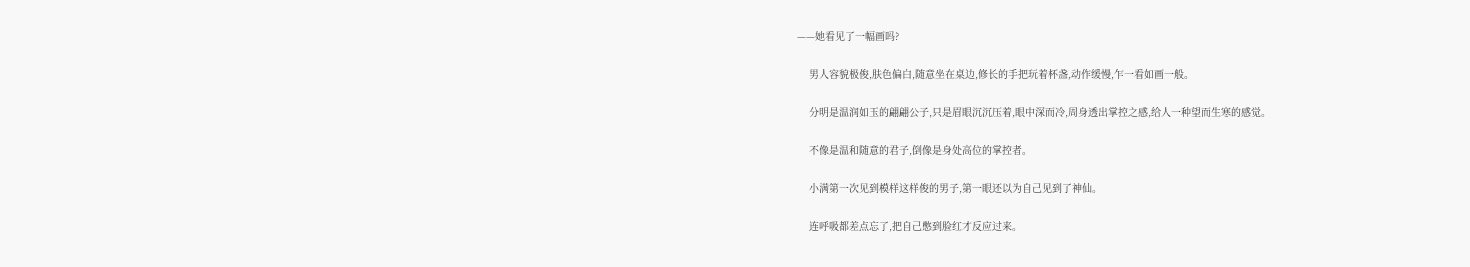——她看见了一幅画吗?

    男人容貌极俊,肤色偏白,随意坐在桌边,修长的手把玩着杯盏,动作缓慢,乍一看如画一般。

    分明是温润如玉的翩翩公子,只是眉眼沉沉压着,眼中深而冷,周身透出掌控之感,给人一种望而生寒的感觉。

    不像是温和随意的君子,倒像是身处高位的掌控者。

    小满第一次见到模样这样俊的男子,第一眼还以为自己见到了神仙。

    连呼吸都差点忘了,把自己憋到脸红才反应过来。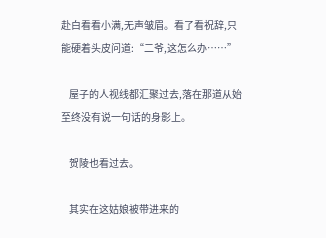赴白看看小满,无声皱眉。看了看祝辞,只能硬着头皮问道:“二爷,这怎么办……”

    屋子的人视线都汇聚过去,落在那道从始至终没有说一句话的身影上。

    贺陵也看过去。

    其实在这姑娘被带进来的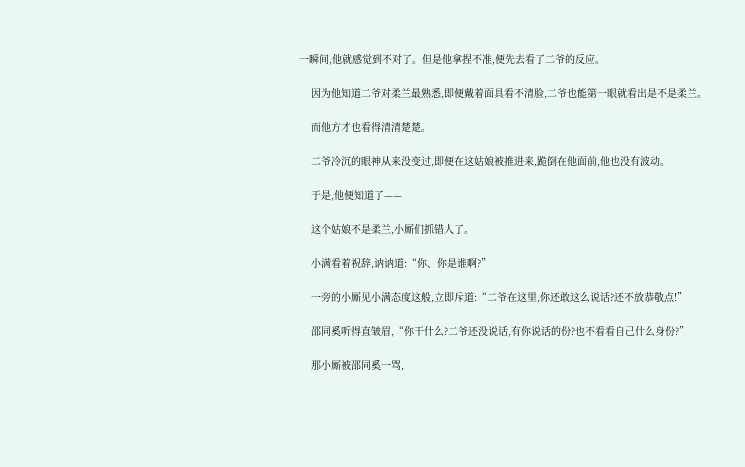一瞬间,他就感觉到不对了。但是他拿捏不准,便先去看了二爷的反应。

    因为他知道二爷对柔兰最熟悉,即便戴着面具看不清脸,二爷也能第一眼就看出是不是柔兰。

    而他方才也看得清清楚楚。

    二爷冷沉的眼神从来没变过,即便在这姑娘被推进来,跪倒在他面前,他也没有波动。

    于是,他便知道了——

    这个姑娘不是柔兰,小厮们抓错人了。

    小满看着祝辞,讷讷道:“你、你是谁啊?”

    一旁的小厮见小满态度这般,立即斥道:“二爷在这里,你还敢这么说话?还不放恭敬点!”

    邵同奚听得直皱眉,“你干什么?二爷还没说话,有你说话的份?也不看看自己什么身份?”

    那小厮被邵同奚一骂,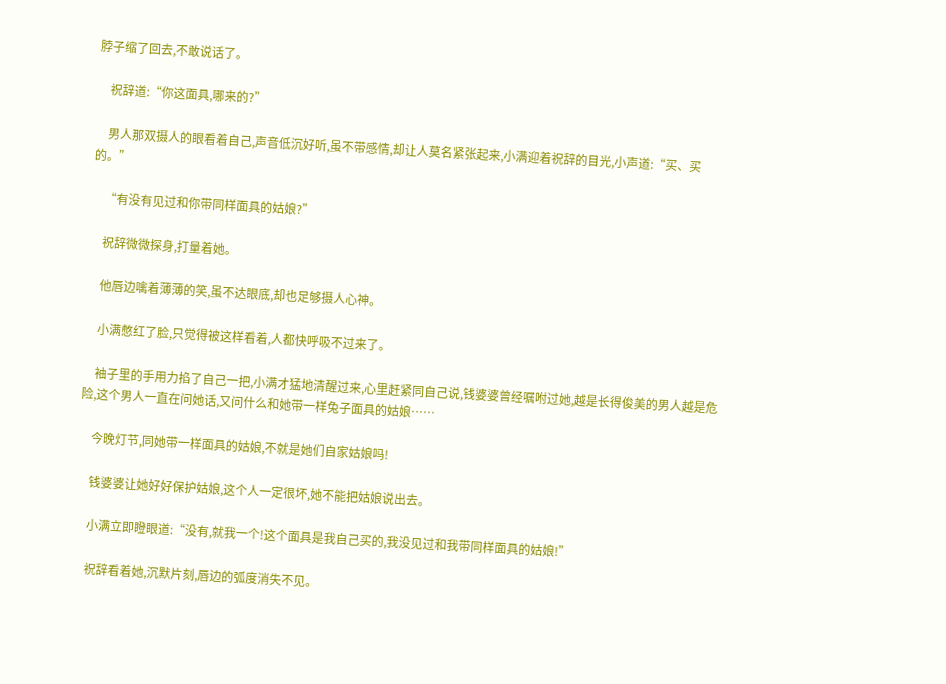脖子缩了回去,不敢说话了。

    祝辞道:“你这面具,哪来的?”

    男人那双摄人的眼看着自己,声音低沉好听,虽不带感情,却让人莫名紧张起来,小满迎着祝辞的目光,小声道:“买、买的。”

    “有没有见过和你带同样面具的姑娘?”

    祝辞微微探身,打量着她。

    他唇边噙着薄薄的笑,虽不达眼底,却也足够摄人心神。

    小满憋红了脸,只觉得被这样看着,人都快呼吸不过来了。

    袖子里的手用力掐了自己一把,小满才猛地清醒过来,心里赶紧同自己说,钱婆婆曾经嘱咐过她,越是长得俊美的男人越是危险,这个男人一直在问她话,又问什么和她带一样兔子面具的姑娘……

    今晚灯节,同她带一样面具的姑娘,不就是她们自家姑娘吗!

    钱婆婆让她好好保护姑娘,这个人一定很坏,她不能把姑娘说出去。

    小满立即瞪眼道:“没有,就我一个!这个面具是我自己买的,我没见过和我带同样面具的姑娘!”

    祝辞看着她,沉默片刻,唇边的弧度消失不见。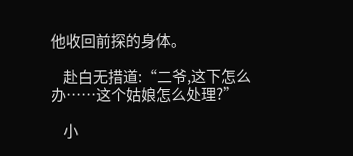他收回前探的身体。

    赴白无措道:“二爷,这下怎么办……这个姑娘怎么处理?”

    小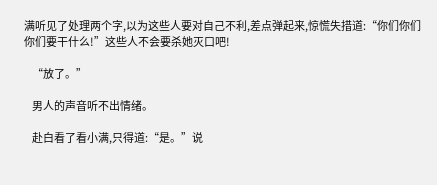满听见了处理两个字,以为这些人要对自己不利,差点弹起来,惊慌失措道:“你们你们你们要干什么!”这些人不会要杀她灭口吧!

    “放了。”

    男人的声音听不出情绪。

    赴白看了看小满,只得道:“是。”说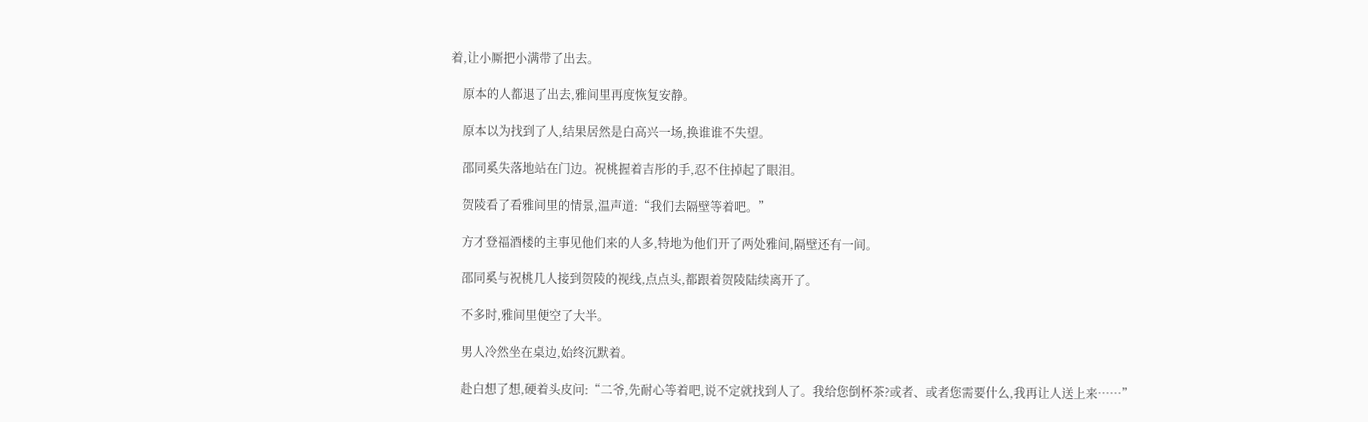着,让小厮把小满带了出去。

    原本的人都退了出去,雅间里再度恢复安静。

    原本以为找到了人,结果居然是白高兴一场,换谁谁不失望。

    邵同奚失落地站在门边。祝桃握着吉彤的手,忍不住掉起了眼泪。

    贺陵看了看雅间里的情景,温声道:“我们去隔壁等着吧。”

    方才登福酒楼的主事见他们来的人多,特地为他们开了两处雅间,隔壁还有一间。

    邵同奚与祝桃几人接到贺陵的视线,点点头,都跟着贺陵陆续离开了。

    不多时,雅间里便空了大半。

    男人冷然坐在桌边,始终沉默着。

    赴白想了想,硬着头皮问:“二爷,先耐心等着吧,说不定就找到人了。我给您倒杯茶?或者、或者您需要什么,我再让人送上来……”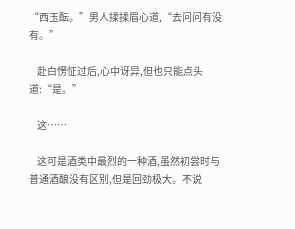“西玉酝。”男人揉揉眉心道,“去问问有没有。”

    赴白愣怔过后,心中讶异,但也只能点头道:“是。”

    这……

    这可是酒类中最烈的一种酒,虽然初尝时与普通酒酿没有区别,但是回劲极大。不说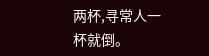两杯,寻常人一杯就倒。